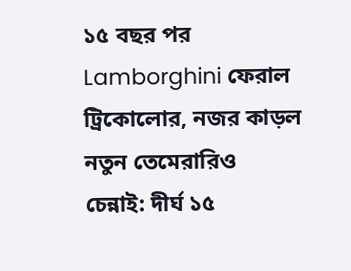১৫ বছর পর Lamborghini ফেরাল ট্রিকোলোর, নজর কাড়ল নতুন তেমেরারিও
চেন্নাই: দীর্ঘ ১৫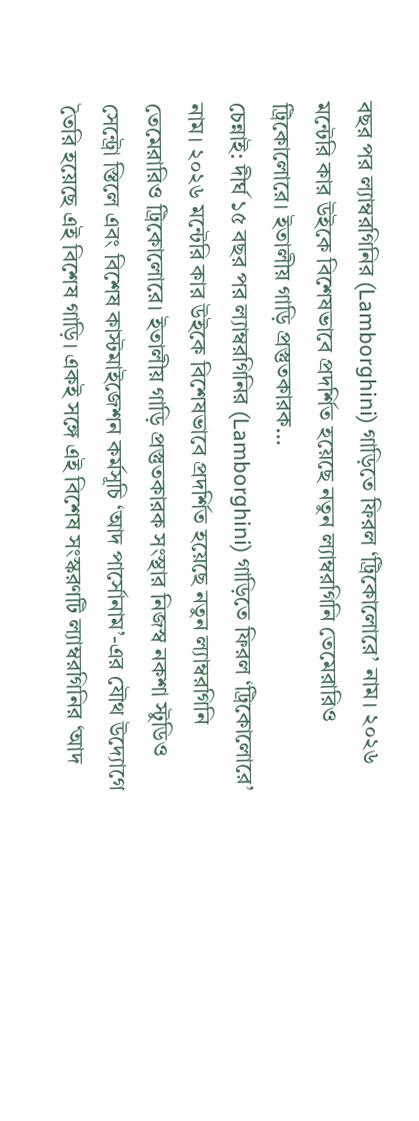বছর পর ল্যাম্বরগিনির (Lamborghini) গাড়িতে ফিরল ‘ট্রিকোলোরে’ নাম। ২০২৬ মন্টেরি কার উইকে বিশেষভাবে প্রদর্শিত হয়েছে নতুন ল্যাম্বরগিনি তেমেরারিও ট্রিকোলোরে। ইতালীয় গাড়ি প্রস্তুতকারক…
চেন্নাই: দীর্ঘ ১৫ বছর পর ল্যাম্বরগিনির (Lamborghini) গাড়িতে ফিরল ‘ট্রিকোলোরে’ নাম। ২০২৬ মন্টেরি কার উইকে বিশেষভাবে প্রদর্শিত হয়েছে নতুন ল্যাম্বরগিনি তেমেরারিও ট্রিকোলোরে। ইতালীয় গাড়ি প্রস্তুতকারক সংস্থার নিজস্ব নকশা স্টুডিও সেন্ট্রো স্তিলে এবং বিশেষ কাস্টমাইজেশন কর্মসূচি ‘আদ পার্সোনাম’-এর যৌথ উদ্যোগে তৈরি হয়েছে এই বিশেষ গাড়ি। একই সঙ্গে এই বিশেষ সংস্করণটি ল্যাম্বরগিনির ‘আদ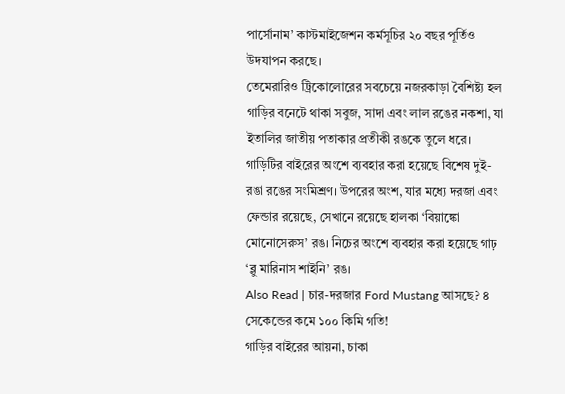পার্সোনাম’ কাস্টমাইজেশন কর্মসূচির ২০ বছর পূর্তিও উদযাপন করছে।
তেমেরারিও ট্রিকোলোরের সবচেয়ে নজরকাড়া বৈশিষ্ট্য হল গাড়ির বনেটে থাকা সবুজ, সাদা এবং লাল রঙের নকশা, যা ইতালির জাতীয় পতাকার প্রতীকী রঙকে তুলে ধরে। গাড়িটির বাইরের অংশে ব্যবহার করা হয়েছে বিশেষ দুই-রঙা রঙের সংমিশ্রণ। উপরের অংশ, যার মধ্যে দরজা এবং ফেন্ডার রয়েছে, সেখানে রয়েছে হালকা ‘বিয়াঙ্কো মোনোসেরুস’ রঙ। নিচের অংশে ব্যবহার করা হয়েছে গাঢ় ‘ব্লু মারিনাস শাইনি’ রঙ।
Also Read | চার-দরজার Ford Mustang আসছে? ৪ সেকেন্ডের কমে ১০০ কিমি গতি!
গাড়ির বাইরের আয়না, চাকা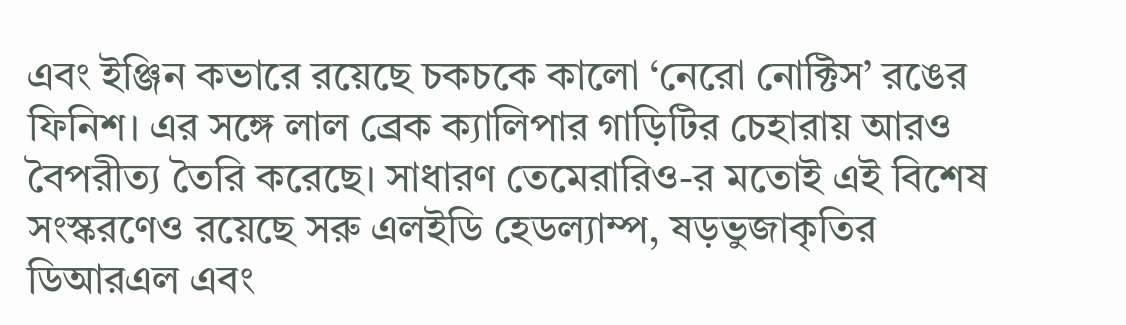এবং ইঞ্জিন কভারে রয়েছে চকচকে কালো ‘নেরো নোক্টিস’ রঙের ফিনিশ। এর সঙ্গে লাল ব্রেক ক্যালিপার গাড়িটির চেহারায় আরও বৈপরীত্য তৈরি করেছে। সাধারণ তেমেরারিও-র মতোই এই বিশেষ সংস্করণেও রয়েছে সরু এলইডি হেডল্যাম্প, ষড়ভুজাকৃতির ডিআরএল এবং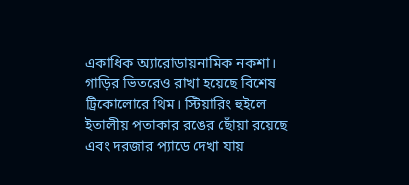একাধিক অ্যারোডায়নামিক নকশা।
গাড়ির ভিতরেও রাখা হয়েছে বিশেষ ট্রিকোলোরে থিম। স্টিয়ারিং হুইলে ইতালীয় পতাকার রঙের ছোঁয়া রয়েছে এবং দরজার প্যাডে দেখা যায়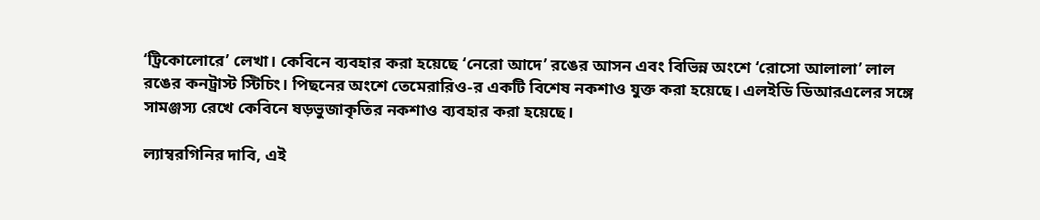‘ট্রিকোলোরে’ লেখা। কেবিনে ব্যবহার করা হয়েছে ‘নেরো আদে’ রঙের আসন এবং বিভিন্ন অংশে ‘রোসো আলালা’ লাল রঙের কনট্রাস্ট স্টিচিং। পিছনের অংশে তেমেরারিও-র একটি বিশেষ নকশাও যুক্ত করা হয়েছে। এলইডি ডিআরএলের সঙ্গে সামঞ্জস্য রেখে কেবিনে ষড়ভুজাকৃতির নকশাও ব্যবহার করা হয়েছে।

ল্যাম্বরগিনির দাবি, এই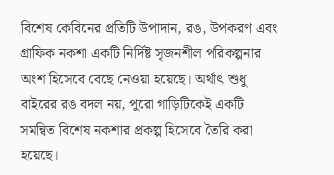বিশেষ কেবিনের প্রতিটি উপাদান, রঙ, উপকরণ এবং গ্রাফিক নকশা একটি নির্দিষ্ট সৃজনশীল পরিকল্পনার অংশ হিসেবে বেছে নেওয়া হয়েছে। অর্থাৎ শুধু বাইরের রঙ বদল নয়, পুরো গাড়িটিকেই একটি সমন্বিত বিশেষ নকশার প্রকল্প হিসেবে তৈরি করা হয়েছে।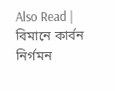Also Read | বিমানে কার্বন নির্গমন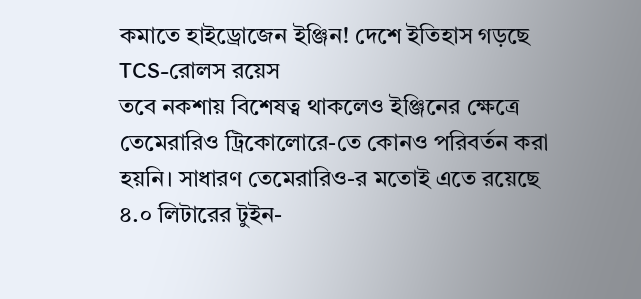কমাতে হাইড্রোজেন ইঞ্জিন! দেশে ইতিহাস গড়ছে TCS-রোলস রয়েস
তবে নকশায় বিশেষত্ব থাকলেও ইঞ্জিনের ক্ষেত্রে তেমেরারিও ট্রিকোলোরে-তে কোনও পরিবর্তন করা হয়নি। সাধারণ তেমেরারিও-র মতোই এতে রয়েছে ৪.০ লিটারের টুইন-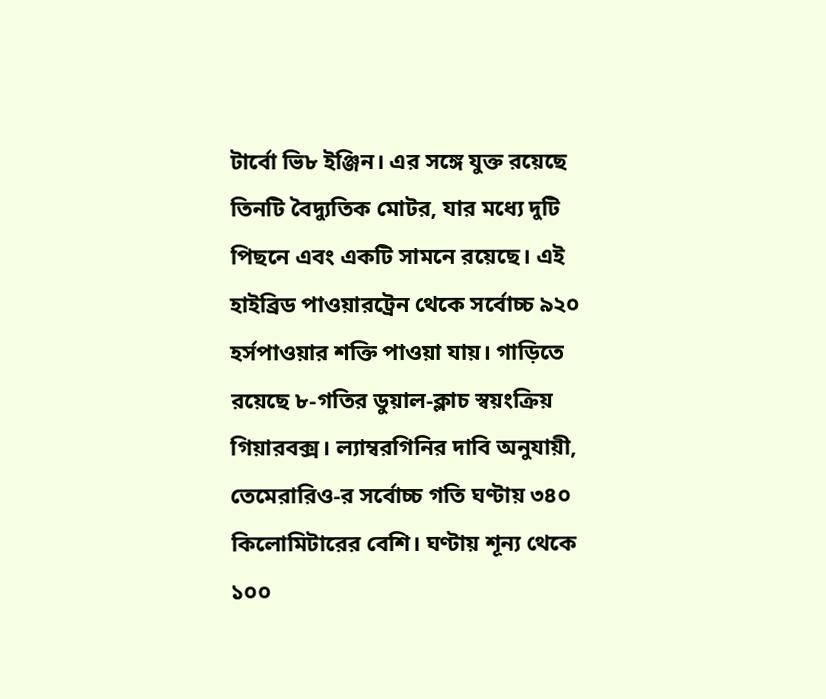টার্বো ভি৮ ইঞ্জিন। এর সঙ্গে যুক্ত রয়েছে তিনটি বৈদ্যুতিক মোটর, যার মধ্যে দুটি পিছনে এবং একটি সামনে রয়েছে। এই হাইব্রিড পাওয়ারট্রেন থেকে সর্বোচ্চ ৯২০ হর্সপাওয়ার শক্তি পাওয়া যায়। গাড়িতে রয়েছে ৮-গতির ডুয়াল-ক্লাচ স্বয়ংক্রিয় গিয়ারবক্স। ল্যাম্বরগিনির দাবি অনুযায়ী, তেমেরারিও-র সর্বোচ্চ গতি ঘণ্টায় ৩৪০ কিলোমিটারের বেশি। ঘণ্টায় শূন্য থেকে ১০০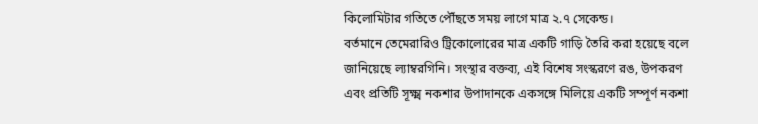কিলোমিটার গতিতে পৌঁছতে সময় লাগে মাত্র ২.৭ সেকেন্ড।
বর্তমানে তেমেরারিও ট্রিকোলোরের মাত্র একটি গাড়ি তৈরি করা হয়েছে বলে জানিয়েছে ল্যাম্বরগিনি। সংস্থার বক্তব্য, এই বিশেষ সংস্করণে রঙ, উপকরণ এবং প্রতিটি সূক্ষ্ম নকশার উপাদানকে একসঙ্গে মিলিয়ে একটি সম্পূর্ণ নকশা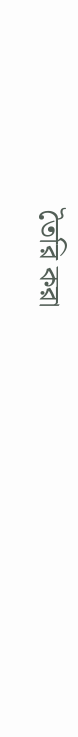তৈরি করা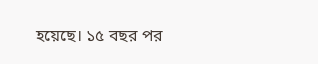হয়েছে। ১৫ বছর পর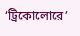‘ট্রিকোলোরে’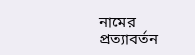নামের প্রত্যাবর্তন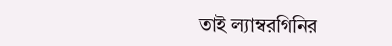তাই ল্যাম্বরগিনির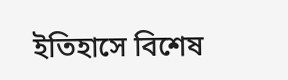ইতিহাসে বিশেষ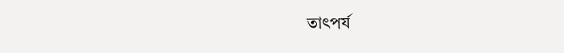তাৎপর্য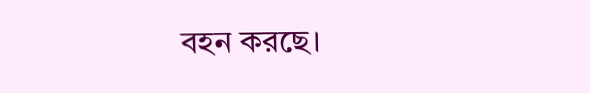বহন করছে।